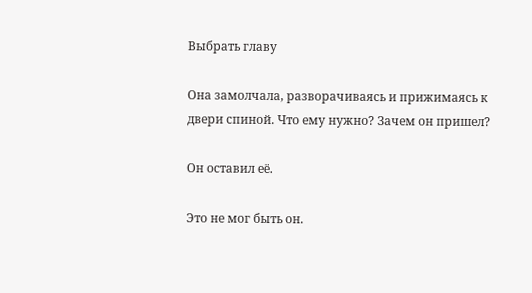Выбрать главу

Она замолчала, разворачиваясь и прижимаясь к двери спиной. Что ему нужно? Зачем он пришел?

Он оставил её.

Это не мог быть он.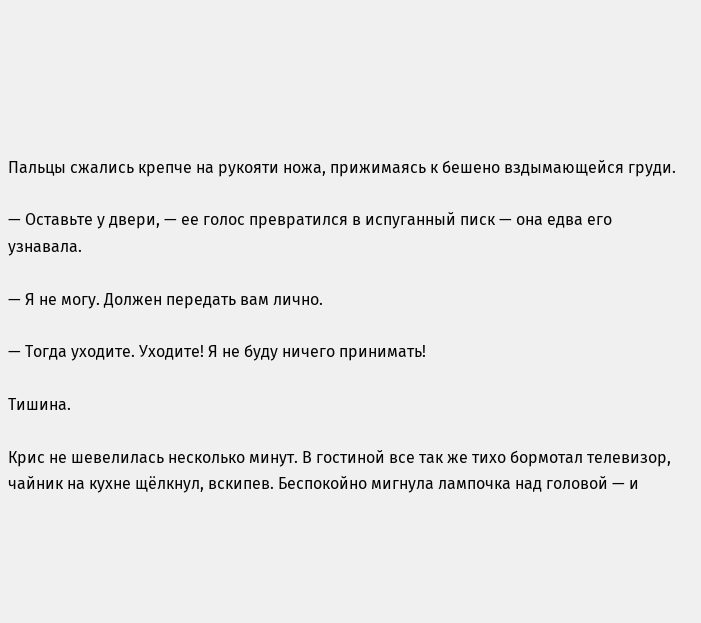Пальцы сжались крепче на рукояти ножа, прижимаясь к бешено вздымающейся груди.

— Оставьте у двери, — ее голос превратился в испуганный писк — она едва его узнавала.

— Я не могу. Должен передать вам лично.

— Тогда уходите. Уходите! Я не буду ничего принимать!

Тишина.

Крис не шевелилась несколько минут. В гостиной все так же тихо бормотал телевизор, чайник на кухне щёлкнул, вскипев. Беспокойно мигнула лампочка над головой — и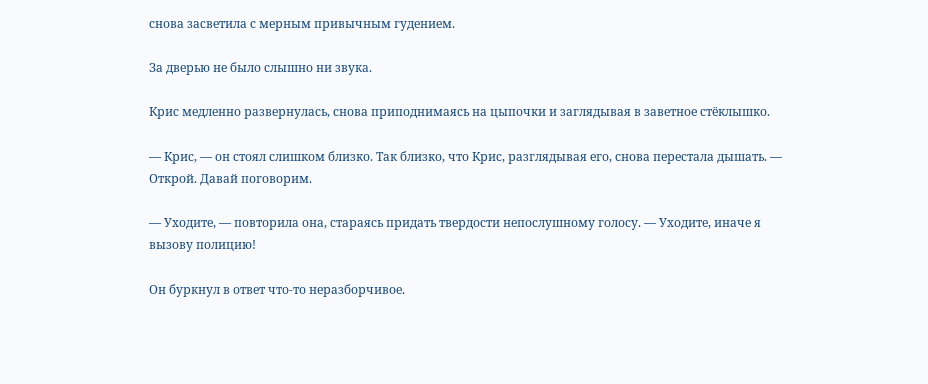снова засветила с мерным привычным гудением.

За дверью не было слышно ни звука.

Крис медленно развернулась, снова приподнимаясь на цыпочки и заглядывая в заветное стёклышко.

— Крис, — он стоял слишком близко. Так близко, что Крис, разглядывая его, снова перестала дышать. — Открой. Давай поговорим.

— Уходите, — повторила она, стараясь придать твердости непослушному голосу. — Уходите, иначе я вызову полицию!

Он буркнул в ответ что-то неразборчивое.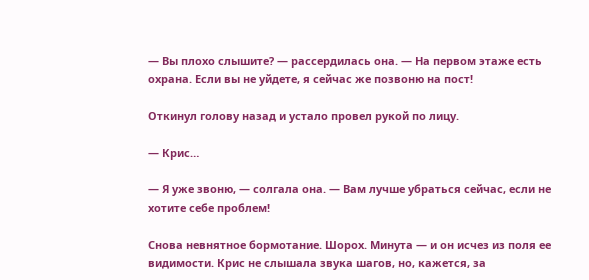— Вы плохо слышите? — рассердилась она. — На первом этаже есть охрана. Если вы не уйдете, я сейчас же позвоню на пост!

Откинул голову назад и устало провел рукой по лицу.

— Крис…

— Я уже звоню, — солгала она. — Вам лучше убраться сейчас, если не хотите себе проблем!

Снова невнятное бормотание. Шорох. Минута — и он исчез из поля ее видимости. Крис не слышала звука шагов, но, кажется, за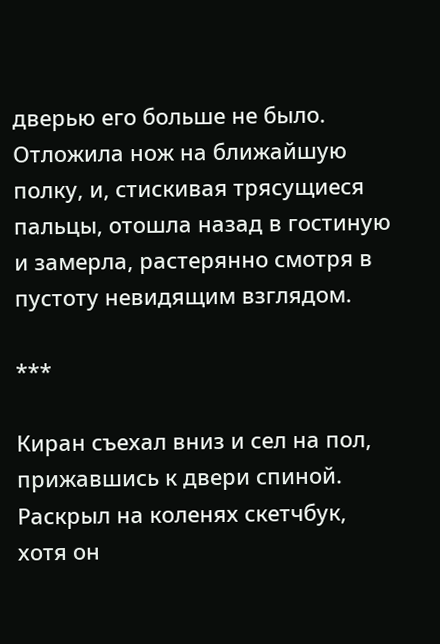дверью его больше не было. Отложила нож на ближайшую полку, и, стискивая трясущиеся пальцы, отошла назад в гостиную и замерла, растерянно смотря в пустоту невидящим взглядом.

***

Киран съехал вниз и сел на пол, прижавшись к двери спиной. Раскрыл на коленях скетчбук, хотя он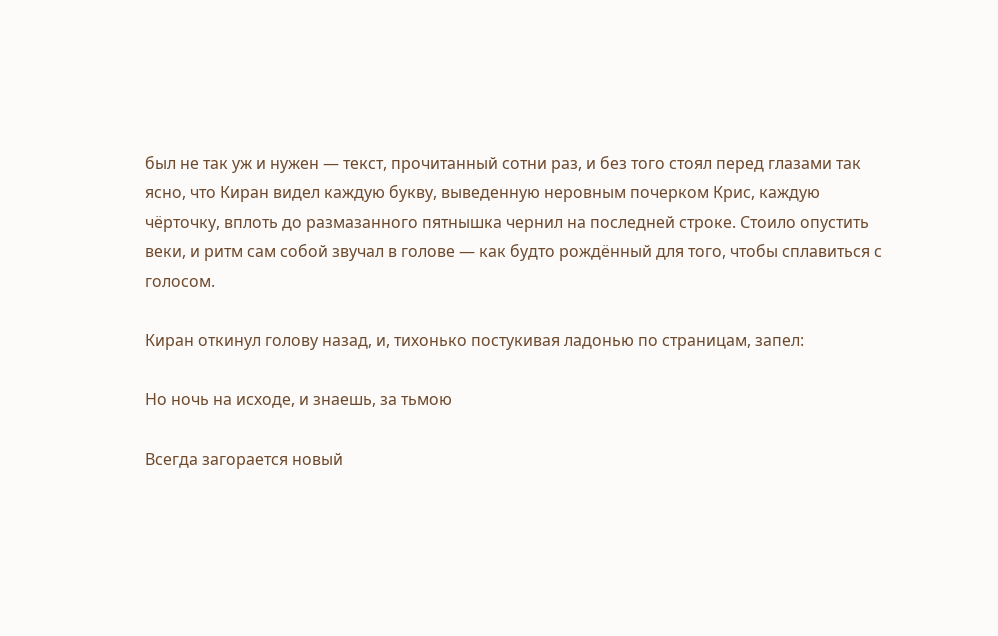был не так уж и нужен — текст, прочитанный сотни раз, и без того стоял перед глазами так ясно, что Киран видел каждую букву, выведенную неровным почерком Крис, каждую чёрточку, вплоть до размазанного пятнышка чернил на последней строке. Стоило опустить веки, и ритм сам собой звучал в голове — как будто рождённый для того, чтобы сплавиться с голосом.

Киран откинул голову назад, и, тихонько постукивая ладонью по страницам, запел:

Но ночь на исходе, и знаешь, за тьмою

Всегда загорается новый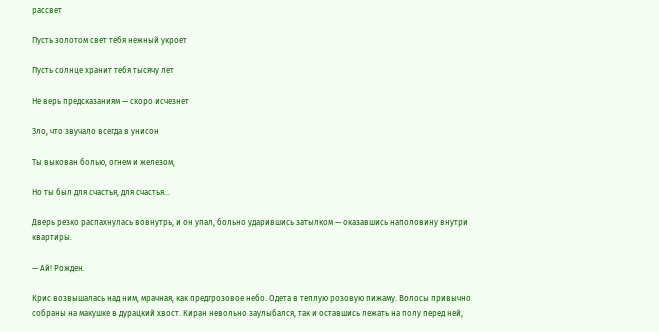рассвет

Пусть золотом свет тебя нежный укроет

Пусть солнце хранит тебя тысячу лет

Не верь предсказаниям — скоро исчезнет

Зло, что звучало всегда в унисон

Ты выкован болью, огнем и железом,

Но ты был для счастья, для счастья…

Дверь резко распахнулась вовнутрь, и он упал, больно ударившись затылком — оказавшись наполовину внутри квартиры.

— Ай! Рожден.

Крис возвышалась над ним, мрачная, как предгрозовое небо. Одета в теплую розовую пижаму. Волосы привычно собраны на макушке в дурацкий хвост. Киран невольно заулыбался, так и оставшись лежать на полу перед ней,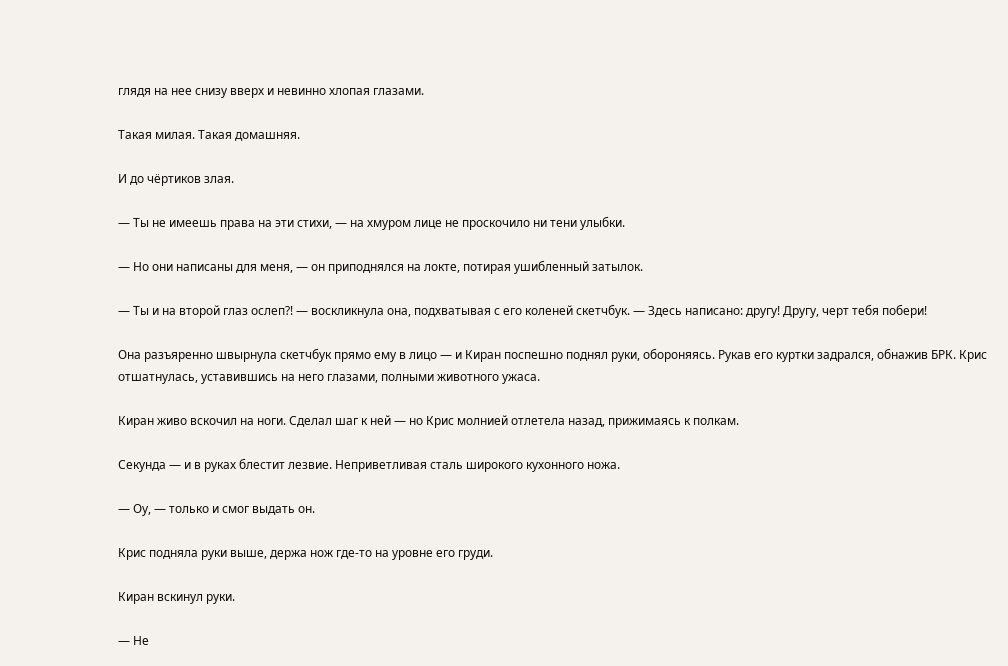глядя на нее снизу вверх и невинно хлопая глазами.

Такая милая. Такая домашняя.

И до чёртиков злая.

— Ты не имеешь права на эти стихи, — на хмуром лице не проскочило ни тени улыбки.

— Но они написаны для меня, — он приподнялся на локте, потирая ушибленный затылок.

— Ты и на второй глаз ослеп?! — воскликнула она, подхватывая с его коленей скетчбук. — Здесь написано: другу! Другу, черт тебя побери!

Она разъяренно швырнула скетчбук прямо ему в лицо — и Киран поспешно поднял руки, обороняясь. Рукав его куртки задрался, обнажив БРК. Крис отшатнулась, уставившись на него глазами, полными животного ужаса.

Киран живо вскочил на ноги. Сделал шаг к ней — но Крис молнией отлетела назад, прижимаясь к полкам.

Секунда — и в руках блестит лезвие. Неприветливая сталь широкого кухонного ножа.

— Оу, — только и смог выдать он.

Крис подняла руки выше, держа нож где-то на уровне его груди.

Киран вскинул руки.

— Не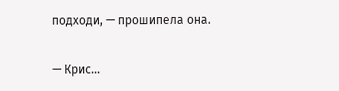подходи, — прошипела она.

— Крис…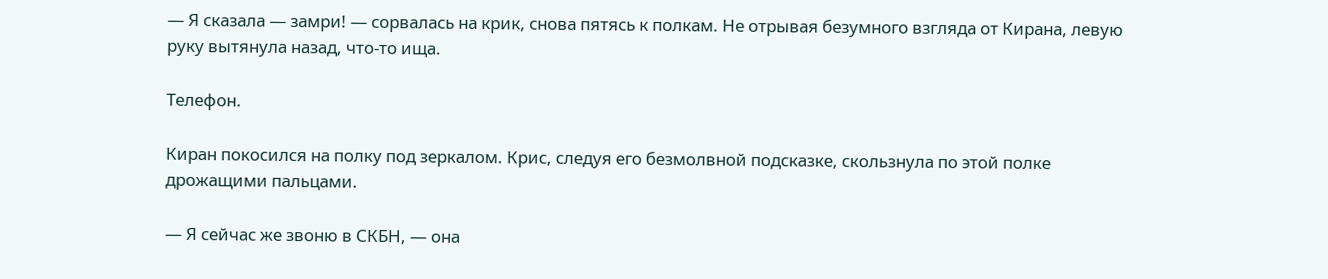— Я сказала — замри! — сорвалась на крик, снова пятясь к полкам. Не отрывая безумного взгляда от Кирана, левую руку вытянула назад, что-то ища.

Телефон.

Киран покосился на полку под зеркалом. Крис, следуя его безмолвной подсказке, скользнула по этой полке дрожащими пальцами.

— Я сейчас же звоню в СКБН, — она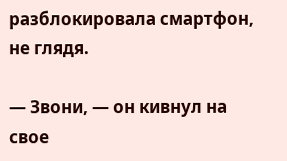разблокировала смартфон, не глядя.

— Звони, — он кивнул на свое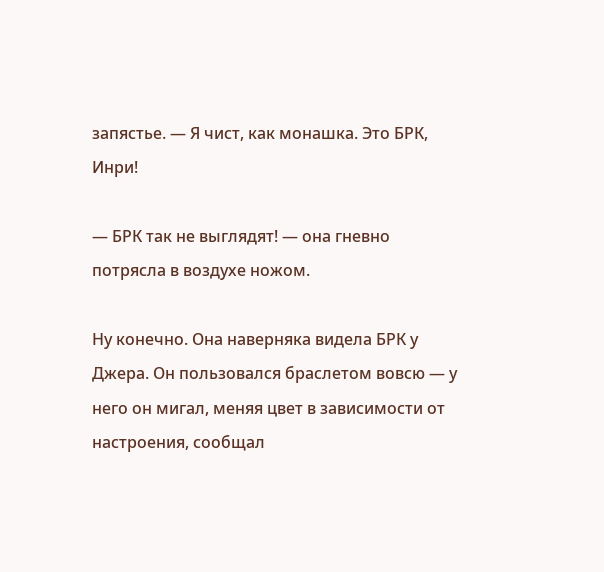запястье. — Я чист, как монашка. Это БРК, Инри!

— БРК так не выглядят! — она гневно потрясла в воздухе ножом.

Ну конечно. Она наверняка видела БРК у Джера. Он пользовался браслетом вовсю — у него он мигал, меняя цвет в зависимости от настроения, сообщал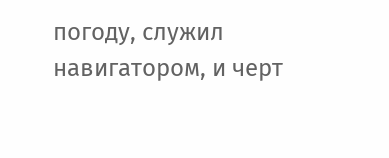погоду, служил навигатором, и черт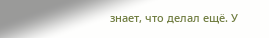знает, что делал ещё. У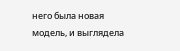него была новая модель, и выглядела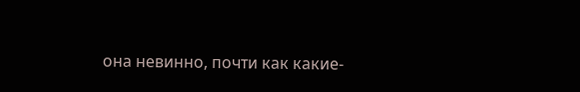она невинно, почти как какие-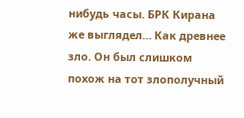нибудь часы. БРК Кирана же выглядел… Как древнее зло. Он был слишком похож на тот злополучный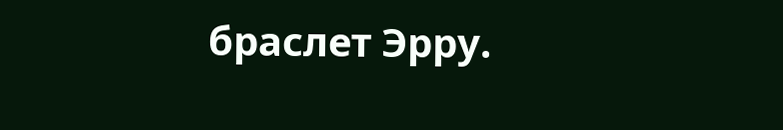браслет Эрру.